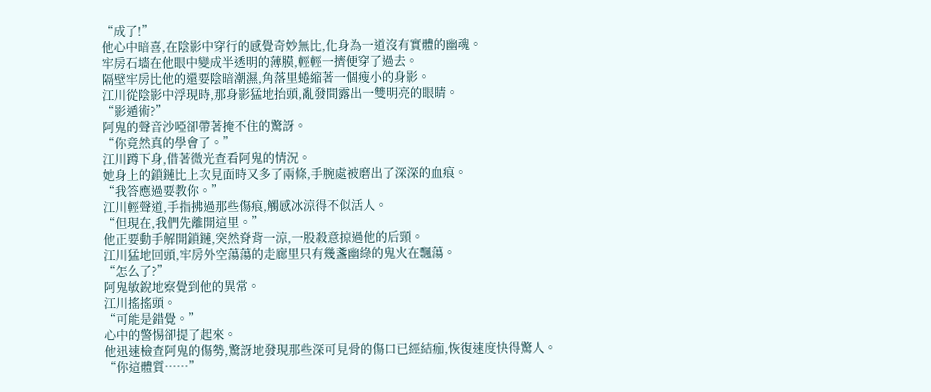“成了!”
他心中暗喜,在陰影中穿行的感覺奇妙無比,化身為一道沒有實體的幽魂。
牢房石墻在他眼中變成半透明的薄膜,輕輕一擠便穿了過去。
隔壁牢房比他的還要陰暗潮濕,角落里蜷縮著一個瘦小的身影。
江川從陰影中浮現時,那身影猛地抬頭,亂發間露出一雙明亮的眼睛。
“影遁術?”
阿鬼的聲音沙啞卻帶著掩不住的驚訝。
“你竟然真的學會了。”
江川蹲下身,借著微光查看阿鬼的情況。
她身上的鎖鏈比上次見面時又多了兩條,手腕處被磨出了深深的血痕。
“我答應過要教你。”
江川輕聲道,手指拂過那些傷痕,觸感冰涼得不似活人。
“但現在,我們先離開這里。”
他正要動手解開鎖鏈,突然脊背一涼,一股殺意掠過他的后頸。
江川猛地回頭,牢房外空蕩蕩的走廊里只有幾盞幽綠的鬼火在飄蕩。
“怎么了?”
阿鬼敏銳地察覺到他的異常。
江川搖搖頭。
“可能是錯覺。”
心中的警惕卻提了起來。
他迅速檢查阿鬼的傷勢,驚訝地發現那些深可見骨的傷口已經結痂,恢復速度快得驚人。
“你這體質……”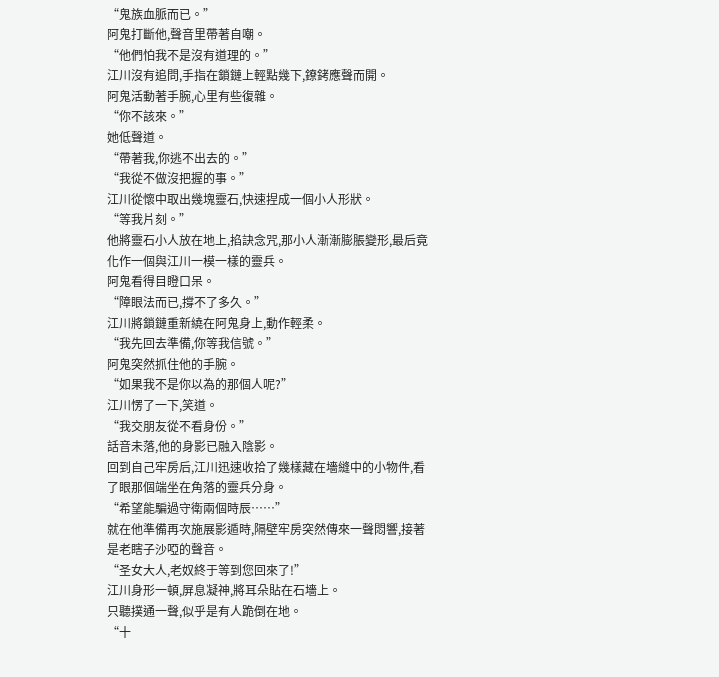“鬼族血脈而已。”
阿鬼打斷他,聲音里帶著自嘲。
“他們怕我不是沒有道理的。”
江川沒有追問,手指在鎖鏈上輕點幾下,鐐銬應聲而開。
阿鬼活動著手腕,心里有些復雜。
“你不該來。”
她低聲道。
“帶著我,你逃不出去的。”
“我從不做沒把握的事。”
江川從懷中取出幾塊靈石,快速捏成一個小人形狀。
“等我片刻。”
他將靈石小人放在地上,掐訣念咒,那小人漸漸膨脹變形,最后竟化作一個與江川一模一樣的靈兵。
阿鬼看得目瞪口呆。
“障眼法而已,撐不了多久。”
江川將鎖鏈重新繞在阿鬼身上,動作輕柔。
“我先回去準備,你等我信號。”
阿鬼突然抓住他的手腕。
“如果我不是你以為的那個人呢?”
江川愣了一下,笑道。
“我交朋友從不看身份。”
話音未落,他的身影已融入陰影。
回到自己牢房后,江川迅速收拾了幾樣藏在墻縫中的小物件,看了眼那個端坐在角落的靈兵分身。
“希望能騙過守衛兩個時辰……”
就在他準備再次施展影遁時,隔壁牢房突然傳來一聲悶響,接著是老瞎子沙啞的聲音。
“圣女大人,老奴終于等到您回來了!”
江川身形一頓,屏息凝神,將耳朵貼在石墻上。
只聽撲通一聲,似乎是有人跪倒在地。
“十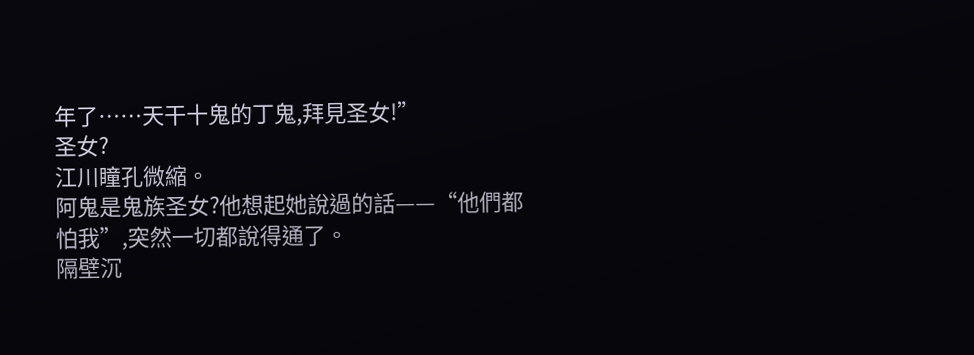年了……天干十鬼的丁鬼,拜見圣女!”
圣女?
江川瞳孔微縮。
阿鬼是鬼族圣女?他想起她說過的話——“他們都怕我”,突然一切都說得通了。
隔壁沉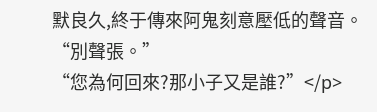默良久,終于傳來阿鬼刻意壓低的聲音。
“別聲張。”
“您為何回來?那小子又是誰?”</p>